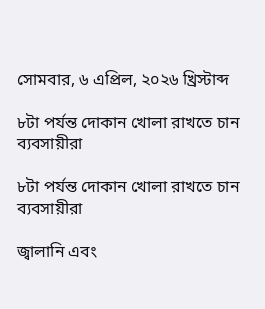সোমবার, ৬ এপ্রিল, ২০২৬ খ্রিস্টাব্দ

৮টা পর্যন্ত দোকান খোলা রাখতে চান ব্যবসায়ীরা

৮টা পর্যন্ত দোকান খোলা রাখতে চান ব্যবসায়ীরা

জ্বালানি এবং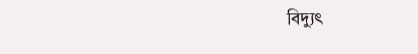বিদ্যুৎ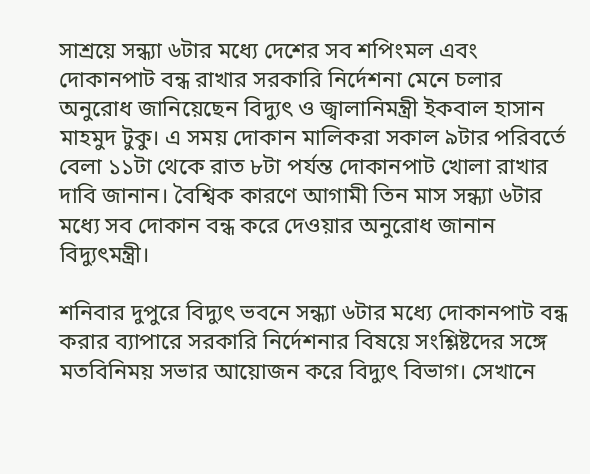সাশ্রয়ে সন্ধ্যা ৬টার মধ্যে দেশের সব শপিংমল এবং দোকানপাট বন্ধ রাখার সরকারি নির্দেশনা মেনে চলার অনুরোধ জানিয়েছেন বিদ্যুৎ ও জ্বালানিমন্ত্রী ইকবাল হাসান মাহমুদ টুকু। এ সময় দোকান মালিকরা সকাল ৯টার পরিবর্তে বেলা ১১টা থেকে রাত ৮টা পর্যন্ত দোকানপাট খোলা রাখার দাবি জানান। বৈশ্বিক কারণে আগামী তিন মাস সন্ধ্যা ৬টার মধ্যে সব দোকান বন্ধ করে দেওয়ার অনুরোধ জানান বিদ্যুৎমন্ত্রী।

শনিবার দুপুরে বিদ্যুৎ ভবনে সন্ধ্যা ৬টার মধ্যে দোকানপাট বন্ধ করার ব্যাপারে সরকারি নির্দেশনার বিষয়ে সংশ্লিষ্টদের সঙ্গে মতবিনিময় সভার আয়োজন করে বিদ্যুৎ বিভাগ। সেখানে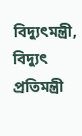বিদ্যুৎমন্ত্রী, বিদ্যুৎ প্রতিমন্ত্রী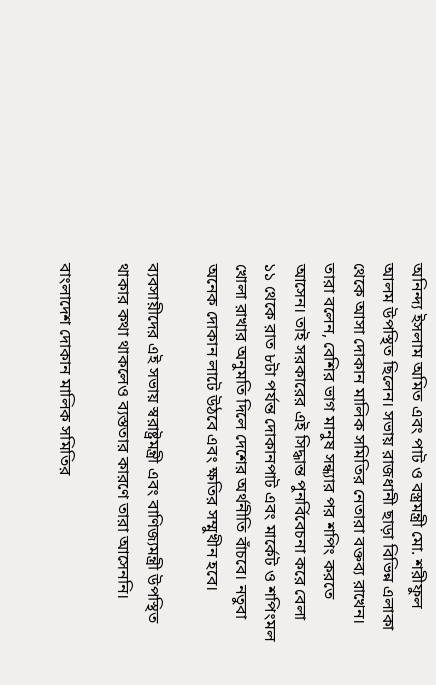অনিন্দ্য ইসলাম অমিত এবং পাট ও বস্ত্রমন্ত্রী মো. শরীফুল আলম উপস্থিত ছিলেন। সভায় রাজধানী ছাড়া বিভিন্ন এলাকা থেকে আসা দোকান মালিক সমিতির নেতারা বক্তব্য রাখেন। তারা বলেন, বেশির ভাগ মানুষ সন্ধ্যার পর শপিং করতে আসেন। তাই সরকারের এই সিদ্ধান্ত পুনর্বিবেচনা করে বেলা ১১ থেকে রাত ৮টা পর্যন্ত দোকানপাট এবং মার্কেট ও শপিংমল খোলা রাখার অনুমতি দিলে দেশের অর্থনীতি বাঁচবে। নতুবা অনেক দোকান লাটে উঠবে এবং ক্ষতির সম্মুখীন হবে।

ব্যবসায়ীদের এই সভায় স্বরাষ্ট্রমন্ত্রী এবং বাণিজ্যমন্ত্রী উপস্থিত থাকার কথা থাকলেও ব্যস্ততার কারণে তারা আসেননি।

বাংলাদেশ দোকান মালিক সমিতির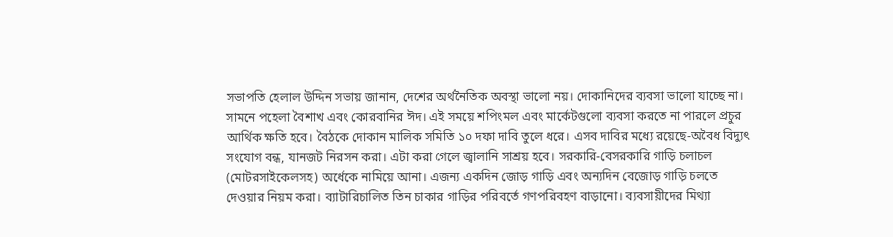সভাপতি হেলাল উদ্দিন সভায় জানান, দেশের অর্থনৈতিক অবস্থা ভালো নয়। দোকানিদের ব্যবসা ভালো যাচ্ছে না। সামনে পহেলা বৈশাখ এবং কোরবানির ঈদ। এই সময়ে শপিংমল এবং মার্কেটগুলো ব্যবসা করতে না পারলে প্রচুর আর্থিক ক্ষতি হবে। বৈঠকে দোকান মালিক সমিতি ১০ দফা দাবি তুলে ধরে। এসব দাবির মধ্যে রয়েছে-অবৈধ বিদ্যুৎ সংযোগ বন্ধ, যানজট নিরসন করা। এটা করা গেলে জ্বালানি সাশ্রয় হবে। সরকারি-বেসরকারি গাড়ি চলাচল (মোটরসাইকেলসহ) অর্ধেকে নামিয়ে আনা। এজন্য একদিন জোড় গাড়ি এবং অন্যদিন বেজোড় গাড়ি চলতে দেওয়ার নিয়ম করা। ব্যাটারিচালিত তিন চাকার গাড়ির পরিবর্তে গণপরিবহণ বাড়ানো। ব্যবসায়ীদের মিথ্যা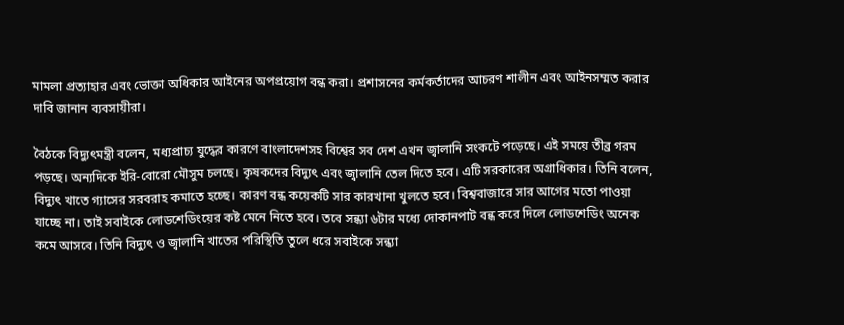মামলা প্রত্যাহার এবং ভোক্তা অধিকার আইনের অপপ্রয়োগ বন্ধ করা। প্রশাসনের কর্মকর্তাদের আচরণ শালীন এবং আইনসম্মত করার দাবি জানান ব্যবসায়ীরা।

বৈঠকে বিদ্যুৎমন্ত্রী বলেন, মধ্যপ্রাচ্য যুদ্ধের কারণে বাংলাদেশসহ বিশ্বের সব দেশ এখন জ্বালানি সংকটে পড়েছে। এই সময়ে তীব্র গরম পড়ছে। অন্যদিকে ইরি-বোরো মৌসুম চলছে। কৃষকদের বিদ্যুৎ এবং জ্বালানি তেল দিতে হবে। এটি সরকারের অগ্রাধিকার। তিনি বলেন, বিদ্যুৎ খাতে গ্যাসের সরবরাহ কমাতে হচ্ছে। কারণ বন্ধ কয়েকটি সার কারখানা খুলতে হবে। বিশ্ববাজারে সার আগের মতো পাওয়া যাচ্ছে না। তাই সবাইকে লোডশেডিংয়ের কষ্ট মেনে নিতে হবে। তবে সন্ধ্যা ৬টার মধ্যে দোকানপাট বন্ধ করে দিলে লোডশেডিং অনেক কমে আসবে। তিনি বিদ্যুৎ ও জ্বালানি খাতের পরিস্থিতি তুলে ধরে সবাইকে সন্ধ্যা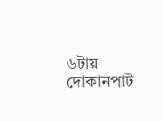৬টায় দোকানপাট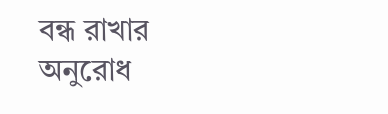বন্ধ রাখার অনুরোধ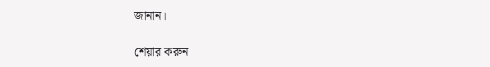জানান।

শেয়ার করুন